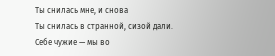Ты снилась мне, и снова
Ты снилась в странной, сизой дали.
Себе чужие — мы во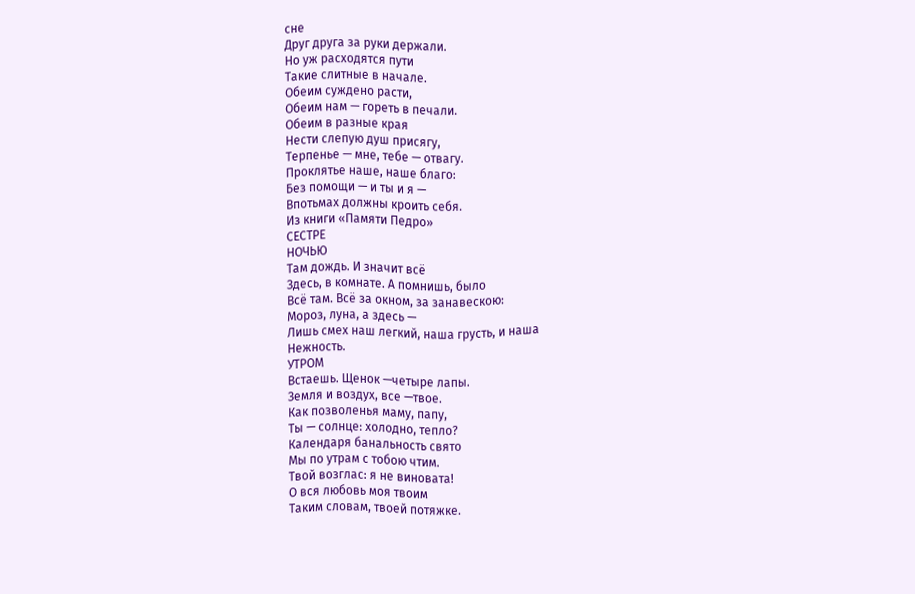сне
Друг друга за руки держали.
Но уж расходятся пути
Такие слитные в начале.
Обеим суждено расти,
Обеим нам — гореть в печали.
Обеим в разные края
Нести слепую душ присягу,
Терпенье — мне, тебе — отвагу.
Проклятье наше, наше благо:
Без помощи — и ты и я —
Впотьмах должны кроить себя.
Из книги «Памяти Педро»
СЕСТРЕ
НОЧЬЮ
Там дождь. И значит всё
Здесь, в комнате. А помнишь, было
Всё там. Всё за окном, за занавескою:
Мороз, луна, а здесь —
Лишь смех наш легкий, наша грусть, и наша
Нежность.
УТРОМ
Встаешь. Щенок —четыре лапы.
Земля и воздух, все —твое.
Как позволенья маму, папу,
Ты — солнце: холодно, тепло?
Календаря банальность свято
Мы по утрам с тобою чтим.
Твой возглас: я не виновата!
О вся любовь моя твоим
Таким словам, твоей потяжке.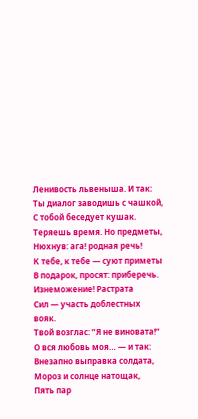Ленивость львеныша. И так:
Ты диалог заводишь с чашкой,
С тобой беседует кушак.
Теряешь время. Но предметы,
Нюхнув: ага! родная речь!
К тебе, к тебе — суют приметы
В подарок, просят: приберечь.
Изнеможение! Растрата
Сил — участь доблестных вояк.
Твой возглас: ”Я не виновата!”
О вся любовь моя… — и так:
Внезапно выправка солдата,
Мороз и солнце натощак,
Пять пар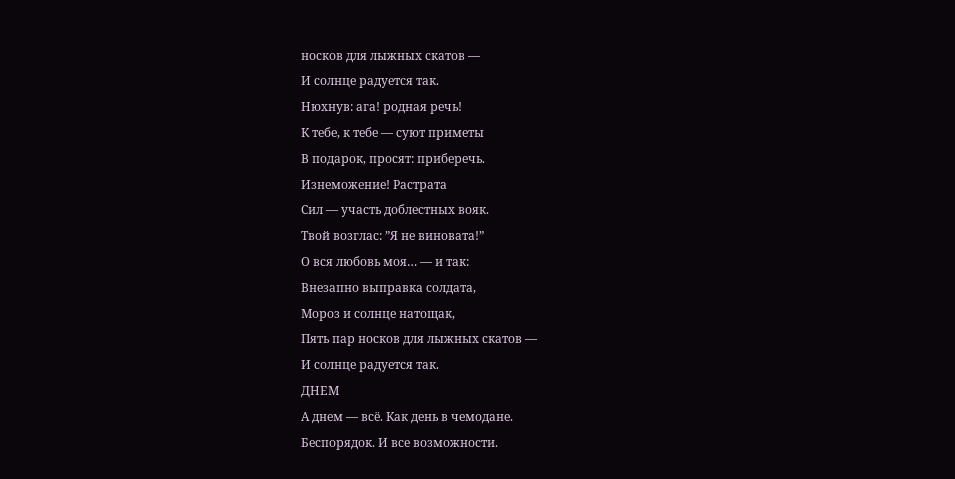носков для лыжных скатов —
И солнце радуется так.
Нюхнув: ага! родная речь!
К тебе, к тебе — суют приметы
В подарок, просят: приберечь.
Изнеможение! Растрата
Сил — участь доблестных вояк.
Твой возглас: ”Я не виновата!”
О вся любовь моя… — и так:
Внезапно выправка солдата,
Мороз и солнце натощак,
Пять пар носков для лыжных скатов —
И солнце радуется так.
ДНЕМ
А днем — всё. Как день в чемодане.
Беспорядок. И все возможности.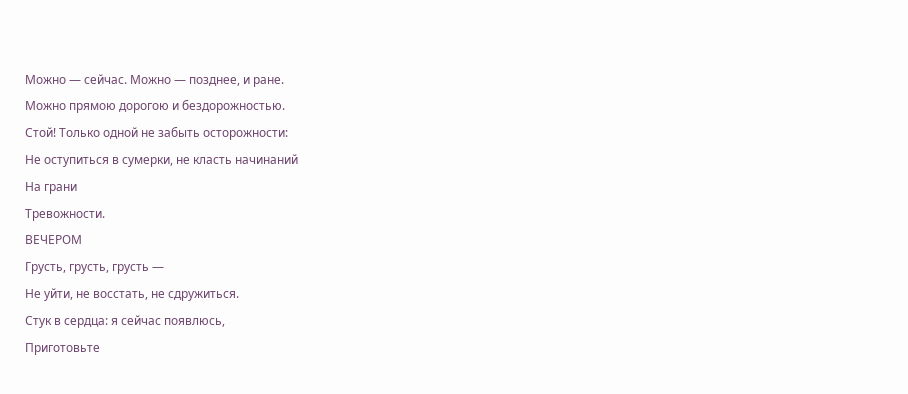Можно — сейчас. Можно — позднее, и ране.
Можно прямою дорогою и бездорожностью.
Стой! Только одной не забыть осторожности:
Не оступиться в сумерки, не класть начинаний
На грани
Тревожности.
ВЕЧЕРОМ
Грусть, грусть, грусть —
Не уйти, не восстать, не сдружиться.
Стук в сердца: я сейчас появлюсь,
Приготовьте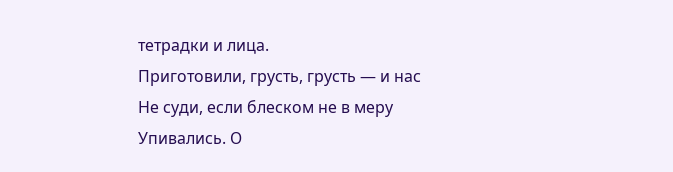тетрадки и лица.
Приготовили, грусть, грусть — и нас
Не суди, если блеском не в меру
Упивались. О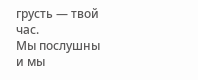грусть — твой час.
Мы послушны и мы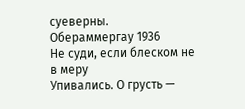суеверны.
Обераммергау 1936
Не суди, если блеском не в меру
Упивались. О грусть —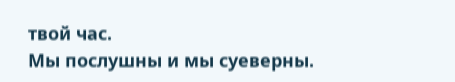твой час.
Мы послушны и мы суеверны.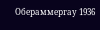Обераммергау 1936